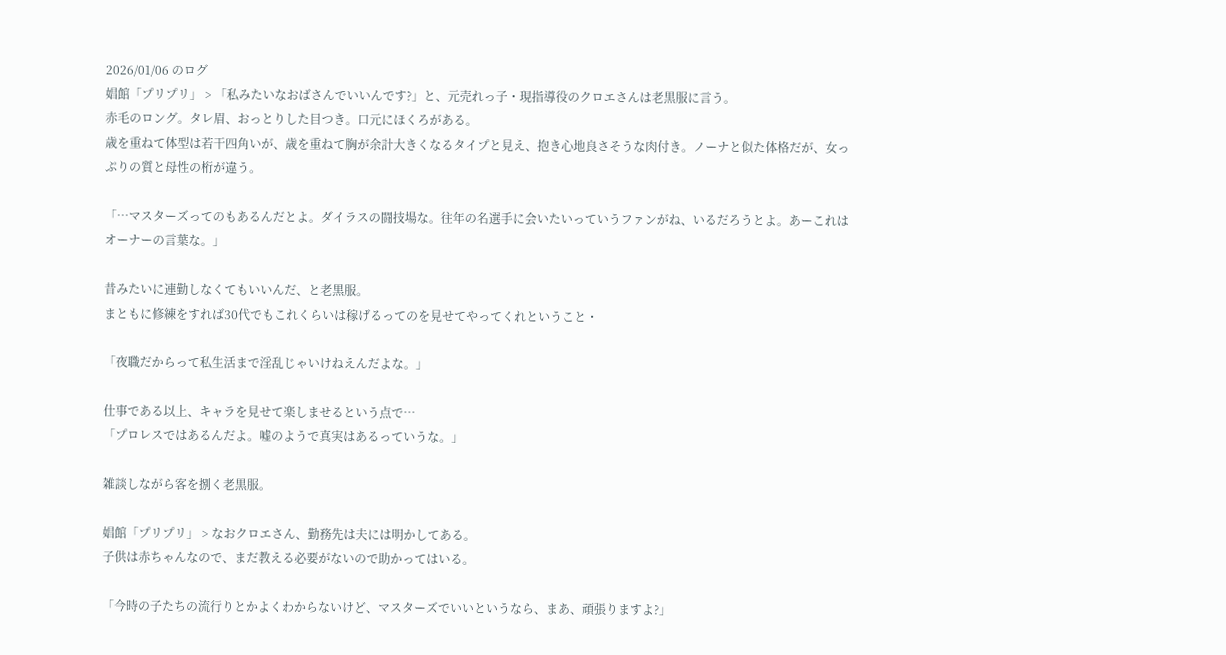2026/01/06 のログ
娼館「プリプリ」 > 「私みたいなおばさんでいいんです?」と、元売れっ子・現指導役のクロエさんは老黒服に言う。
赤毛のロング。タレ眉、おっとりした目つき。口元にほくろがある。
歳を重ねて体型は若干四角いが、歳を重ねて胸が余計大きくなるタイプと見え、抱き心地良さそうな肉付き。ノーナと似た体格だが、女っぷりの質と母性の桁が違う。

「…マスターズってのもあるんだとよ。ダイラスの闘技場な。往年の名選手に会いたいっていうファンがね、いるだろうとよ。あーこれはオーナーの言葉な。」

昔みたいに連勤しなくてもいいんだ、と老黒服。
まともに修練をすれば30代でもこれくらいは稼げるってのを見せてやってくれということ・

「夜職だからって私生活まで淫乱じゃいけねえんだよな。」

仕事である以上、キャラを見せて楽しませるという点で…
「プロレスではあるんだよ。嘘のようで真実はあるっていうな。」

雑談しながら客を捌く老黒服。

娼館「プリプリ」 > なおクロエさん、勤務先は夫には明かしてある。
子供は赤ちゃんなので、まだ教える必要がないので助かってはいる。

「今時の子たちの流行りとかよくわからないけど、マスターズでいいというなら、まあ、頑張りますよ?」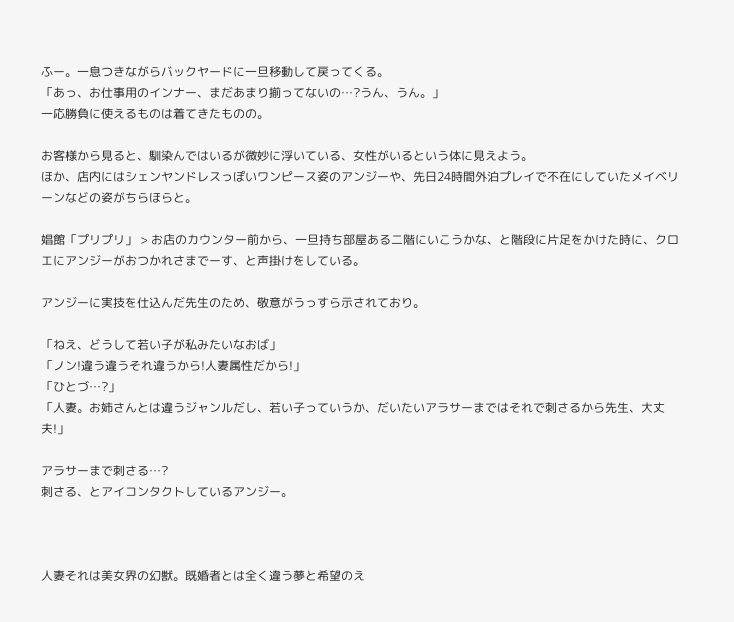ふー。一息つきながらバックヤードに一旦移動して戻ってくる。
「あっ、お仕事用のインナー、まだあまり揃ってないの…?うん、うん。」
一応勝負に使えるものは着てきたものの。

お客様から見ると、馴染んではいるが微妙に浮いている、女性がいるという体に見えよう。
ほか、店内にはシェンヤンドレスっぽいワンピース姿のアンジーや、先日24時間外泊プレイで不在にしていたメイベリーンなどの姿がちらほらと。

娼館「プリプリ」 > お店のカウンター前から、一旦持ち部屋ある二階にいこうかな、と階段に片足をかけた時に、クロエにアンジーがおつかれさまでーす、と声掛けをしている。

アンジーに実技を仕込んだ先生のため、敬意がうっすら示されており。

「ねえ、どうして若い子が私みたいなおば」
「ノン!違う違うそれ違うから!人妻属性だから!」
「ひとづ…?」
「人妻。お姉さんとは違うジャンルだし、若い子っていうか、だいたいアラサーまではそれで刺さるから先生、大丈夫!」

アラサーまで刺さる…?
刺さる、とアイコンタクトしているアンジー。



人妻それは美女界の幻獣。既婚者とは全く違う夢と希望のえ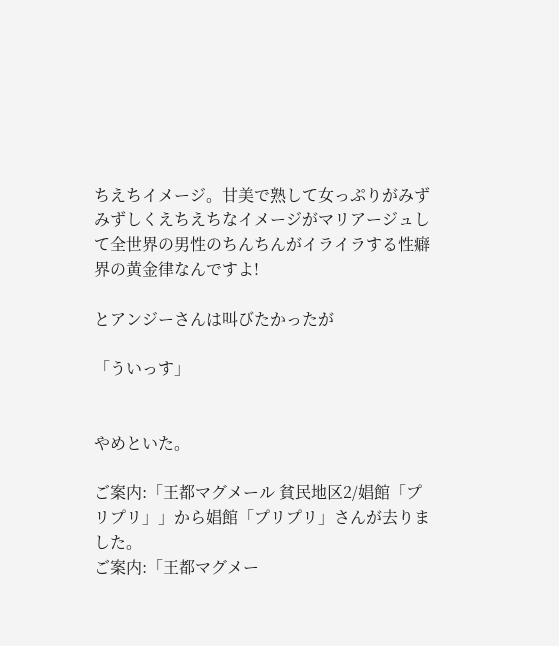ちえちイメージ。甘美で熟して女っぷりがみずみずしくえちえちなイメージがマリアージュして全世界の男性のちんちんがイライラする性癖界の黄金律なんですよ!

とアンジーさんは叫びたかったが

「ういっす」


やめといた。

ご案内:「王都マグメール 貧民地区2/娼館「プリプリ」」から娼館「プリプリ」さんが去りました。
ご案内:「王都マグメー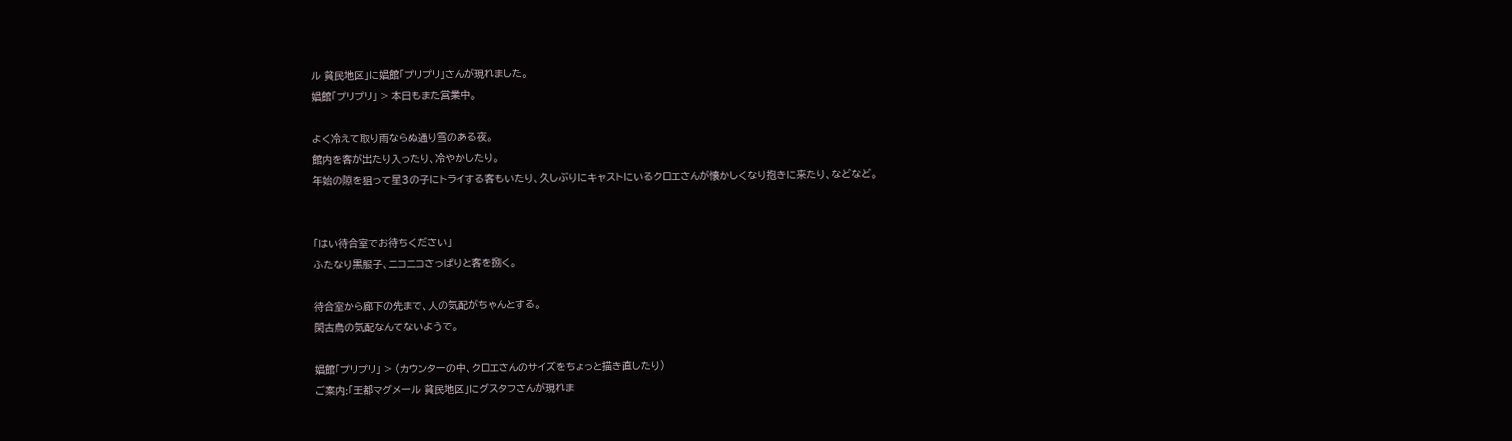ル 貧民地区」に娼館「プリプリ」さんが現れました。
娼館「プリプリ」 > 本日もまた営業中。

よく冷えて取り雨ならぬ通り雪のある夜。
館内を客が出たり入ったり、冷やかしたり。
年始の隙を狙って星3の子にトライする客もいたり、久しぶりにキャストにいるクロエさんが懐かしくなり抱きに来たり、などなど。


「はい待合室でお待ちください」
ふたなり黒服子、ニコニコさっぱりと客を捌く。

待合室から廊下の先まで、人の気配がちゃんとする。
閑古鳥の気配なんてないようで。

娼館「プリプリ」 > (カウンターの中、クロエさんのサイズをちょっと描き直したり)
ご案内:「王都マグメール 貧民地区」にグスタフさんが現れま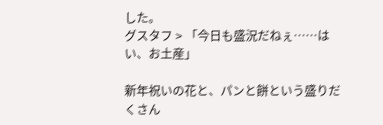した。
グスタフ > 「今日も盛況だねぇ……はい、お土産」

新年祝いの花と、パンと餅という盛りだくさん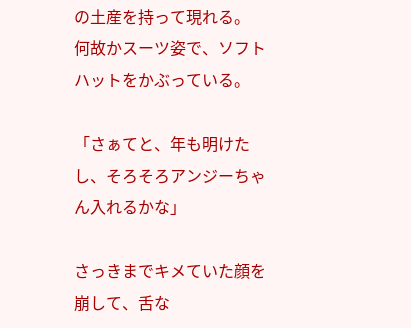の土産を持って現れる。
何故かスーツ姿で、ソフトハットをかぶっている。

「さぁてと、年も明けたし、そろそろアンジーちゃん入れるかな」

さっきまでキメていた顔を崩して、舌な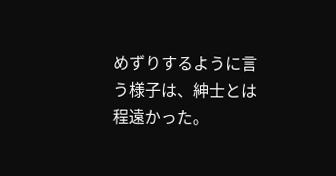めずりするように言う様子は、紳士とは程遠かった。